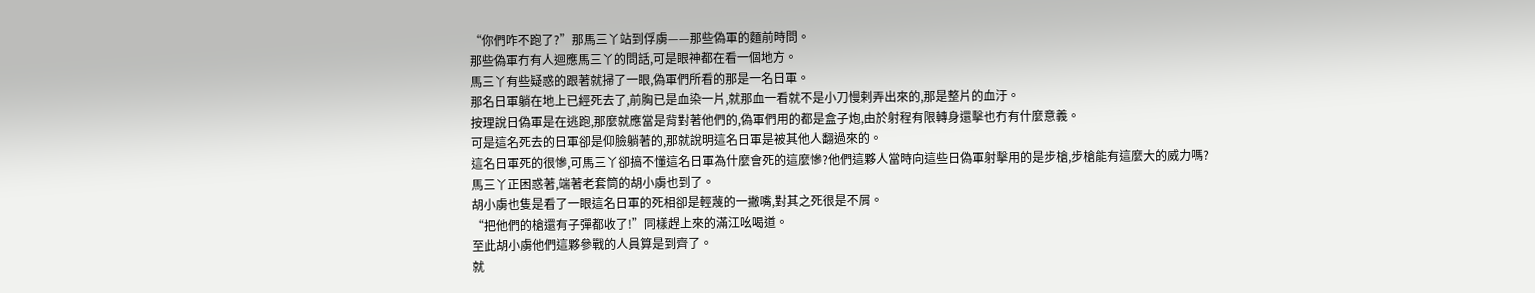“你們咋不跑了?”那馬三丫站到俘虜——那些偽軍的麵前時問。
那些偽軍冇有人迴應馬三丫的問話,可是眼神都在看一個地方。
馬三丫有些疑惑的跟著就掃了一眼,偽軍們所看的那是一名日軍。
那名日軍躺在地上已經死去了,前胸已是血染一片,就那血一看就不是小刀慢剌弄出來的,那是整片的血汙。
按理說日偽軍是在逃跑,那麼就應當是背對著他們的,偽軍們用的都是盒子炮,由於射程有限轉身還擊也冇有什麼意義。
可是這名死去的日軍卻是仰臉躺著的,那就說明這名日軍是被其他人翻過來的。
這名日軍死的很慘,可馬三丫卻搞不懂這名日軍為什麼會死的這麼慘?他們這夥人當時向這些日偽軍射擊用的是步槍,步槍能有這麼大的威力嗎?
馬三丫正困惑著,端著老套筒的胡小虜也到了。
胡小虜也隻是看了一眼這名日軍的死相卻是輕蔑的一撇嘴,對其之死很是不屑。
“把他們的槍還有子彈都收了!”同樣趕上來的滿江吆喝道。
至此胡小虜他們這夥參戰的人員算是到齊了。
就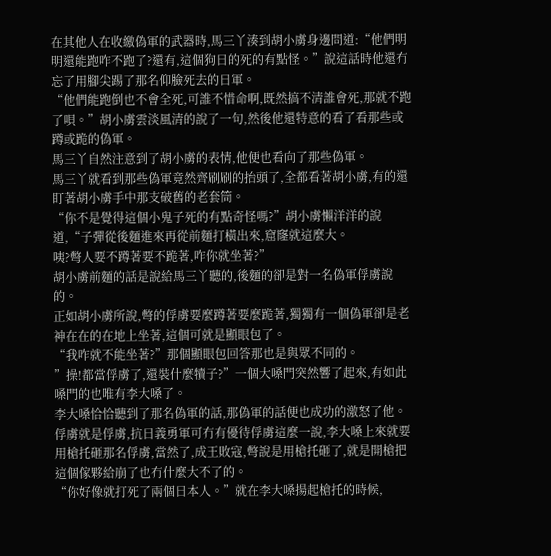在其他人在收繳偽軍的武器時,馬三丫湊到胡小虜身邊問道:“他們明明還能跑咋不跑了?還有,這個狗日的死的有點怪。”說這話時他還冇忘了用腳尖踢了那名仰臉死去的日軍。
“他們能跑倒也不會全死,可誰不惜命啊,既然搞不清誰會死,那就不跑了唄。”胡小虜雲淡風清的說了一句,然後他還特意的看了看那些或蹲或跪的偽軍。
馬三丫自然注意到了胡小虜的表情,他便也看向了那些偽軍。
馬三丫就看到那些偽軍竟然齊刷刷的抬頭了,全都看著胡小虜,有的還盯著胡小虜手中那支破舊的老套筒。
“你不是覺得這個小鬼子死的有點奇怪嗎?”胡小虜懶洋洋的說道,“子彈從後麵進來再從前麵打橫出來,窟窿就這麼大。
咦?彆人要不蹲著要不跪著,咋你就坐著?”
胡小虜前麵的話是說給馬三丫聽的,後麵的卻是對一名偽軍俘虜說的。
正如胡小虜所說,彆的俘虜要麼蹲著要麼跪著,獨獨有一個偽軍卻是老神在在的在地上坐著,這個可就是顯眼包了。
“我咋就不能坐著?”那個顯眼包回答那也是與眾不同的。
”操!都當俘虜了,還裝什麼犢子?”一個大嗓門突然響了起來,有如此嗓門的也唯有李大嗓了。
李大嗓恰恰聽到了那名偽軍的話,那偽軍的話便也成功的激怒了他。
俘虜就是俘虜,抗日義勇軍可冇有優待俘虜這麼一說,李大嗓上來就要用槍托砸那名俘虜,當然了,成王敗寇,彆說是用槍托砸了,就是開槍把這個傢夥給崩了也冇什麼大不了的。
“你好像就打死了兩個日本人。”就在李大嗓揚起槍托的時候,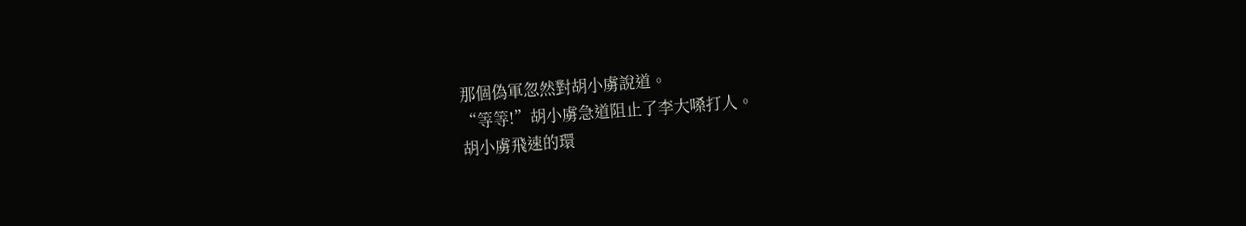那個偽軍忽然對胡小虜說道。
“等等!”胡小虜急道阻止了李大嗓打人。
胡小虜飛速的環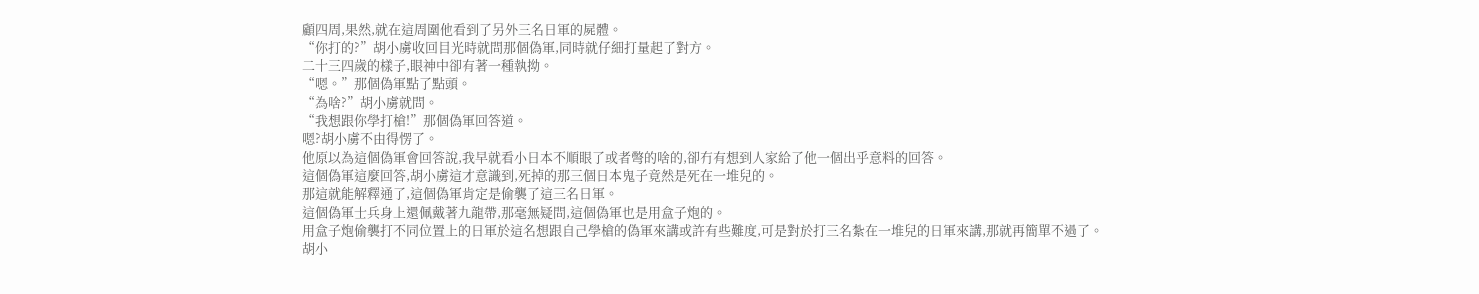顧四周,果然,就在這周圍他看到了另外三名日軍的屍體。
“你打的?”胡小虜收回目光時就問那個偽軍,同時就仔細打量起了對方。
二十三四歲的樣子,眼神中卻有著一種執拗。
“嗯。”那個偽軍點了點頭。
“為啥?”胡小虜就問。
“我想跟你學打槍!”那個偽軍回答道。
嗯?胡小虜不由得愣了。
他原以為這個偽軍會回答說,我早就看小日本不順眼了或者彆的啥的,卻冇有想到人家給了他一個出乎意料的回答。
這個偽軍這麼回答,胡小虜這才意識到,死掉的那三個日本鬼子竟然是死在一堆兒的。
那這就能解釋通了,這個偽軍肯定是偷襲了這三名日軍。
這個偽軍士兵身上還佩戴著九龍帶,那毫無疑問,這個偽軍也是用盒子炮的。
用盒子炮偷襲打不同位置上的日軍於這名想跟自己學槍的偽軍來講或許有些難度,可是對於打三名紮在一堆兒的日軍來講,那就再簡單不過了。
胡小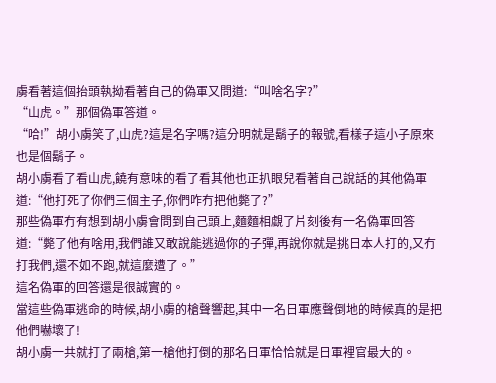虜看著這個抬頭執拗看著自己的偽軍又問道:“叫啥名字?”
“山虎。”那個偽軍答道。
“哈!”胡小虜笑了,山虎?這是名字嗎?這分明就是鬍子的報號,看樣子這小子原來也是個鬍子。
胡小虜看了看山虎,饒有意味的看了看其他也正扒眼兒看著自己說話的其他偽軍道:“他打死了你們三個主子,你們咋冇把他斃了?”
那些偽軍冇有想到胡小虜會問到自己頭上,麵麵相覷了片刻後有一名偽軍回答道:“斃了他有啥用,我們誰又敢說能逃過你的子彈,再說你就是挑日本人打的,又冇打我們,還不如不跑,就這麼遭了。”
這名偽軍的回答還是很誠實的。
當這些偽軍逃命的時候,胡小虜的槍聲響起,其中一名日軍應聲倒地的時候真的是把他們嚇壞了!
胡小虜一共就打了兩槍,第一槍他打倒的那名日軍恰恰就是日軍裡官最大的。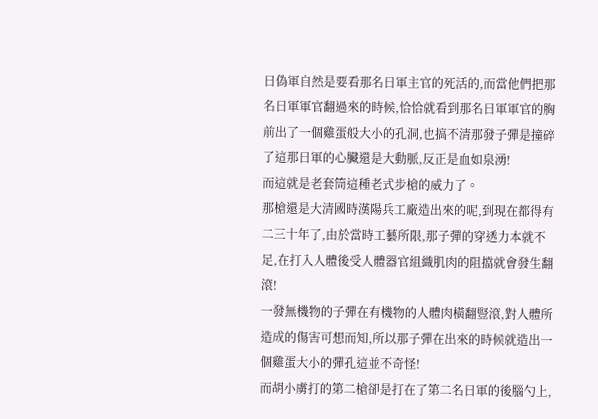日偽軍自然是要看那名日軍主官的死活的,而當他們把那名日軍軍官翻過來的時候,恰恰就看到那名日軍軍官的胸前出了一個雞蛋般大小的孔洞,也搞不清那發子彈是撞碎了這那日軍的心臟還是大動脈,反正是血如泉湧!
而這就是老套筒這種老式步槍的威力了。
那槍還是大清國時漢陽兵工廠造出來的呢,到現在都得有二三十年了,由於當時工藝所限,那子彈的穿透力本就不足,在打入人體後受人體器官組織肌肉的阻擋就會發生翻滾!
一發無機物的子彈在有機物的人體肉橫翻豎滾,對人體所造成的傷害可想而知,所以那子彈在出來的時候就造出一個雞蛋大小的彈孔這並不奇怪!
而胡小虜打的第二槍卻是打在了第二名日軍的後腦勺上,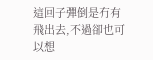這回子彈倒是冇有飛出去,不過卻也可以想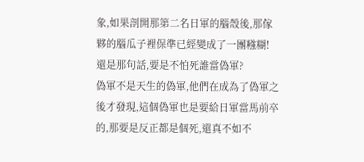象,如果剖開那第二名日軍的腦殼後,那傢夥的腦瓜子裡保準已經變成了一團糨糊!
還是那句話,要是不怕死誰當偽軍?
偽軍不是天生的偽軍,他們在成為了偽軍之後才發現,這個偽軍也是要給日軍當馬前卒的,那要是反正都是個死,還真不如不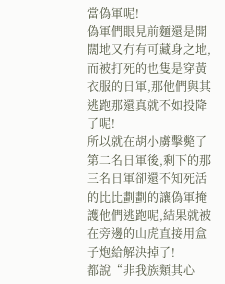當偽軍呢!
偽軍們眼見前麵還是開闊地又冇有可藏身之地,而被打死的也隻是穿黃衣服的日軍,那他們與其逃跑那還真就不如投降了呢!
所以就在胡小虜擊斃了第二名日軍後,剩下的那三名日軍卻還不知死活的比比劃劃的讓偽軍掩護他們逃跑呢,結果就被在旁邊的山虎直接用盒子炮給解決掉了!
都說“非我族類其心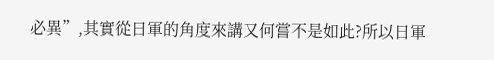必異”,其實從日軍的角度來講又何嘗不是如此?所以日軍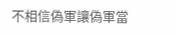不相信偽軍讓偽軍當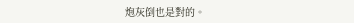炮灰倒也是對的。